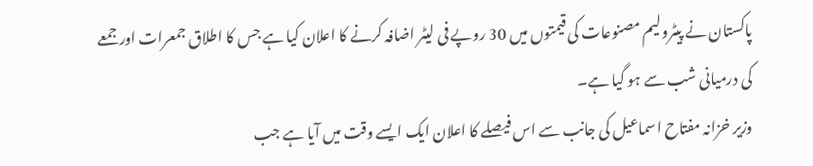پاکستان نے پیٹرولیم مصنوعات کی قیمتوں میں 30 روپے فی لیٹر اضافہ کرنے کا اعلان کیا ہے جس کا اطلاق جمعرات اور جمعے کی درمیانی شب سے ہو گیا ہے۔
وزیر خزانہ مفتاح اسماعیل کی جانب سے اس فیصلے کا اعلان ایک ایسے وقت میں آیا ہے جب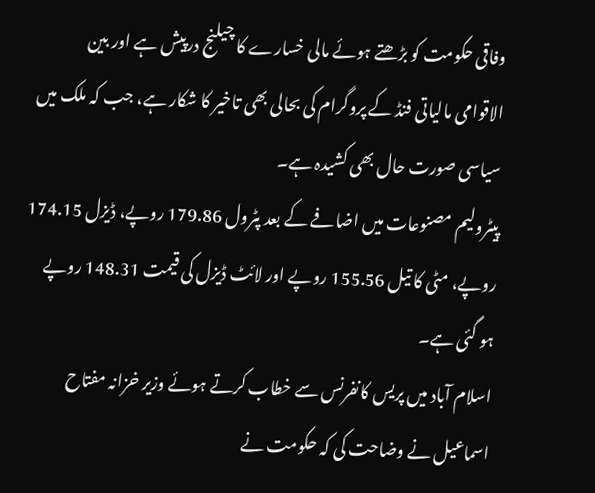وفاقی حکومت کو بڑھتے ہوئے مالی خسارے کا چیلنج درپیش ہے اور بین الاقوامی مالیاتی فنڈ کے پروگرام کی بحالی بھی تاخیر کا شکار ہے، جب کہ ملک میں سیاسی صورت حال بھی کشیدہ ہے۔
پیٹرولیم مصنوعات میں اضافے کے بعد پٹرول 179.86 روپے، ڈیزل 174.15 روپے، مٹی کا تیل 155.56 روپے اور لائٹ ڈیزل کی قیمت 148.31 روپے ہو گئی ہے۔
اسلام آباد میں پریس کانفرنس سے خطاب کرتے ہوئے وزیر خزانہ مفتاح اسماعیل نے وضاحت کی کہ حکومت نے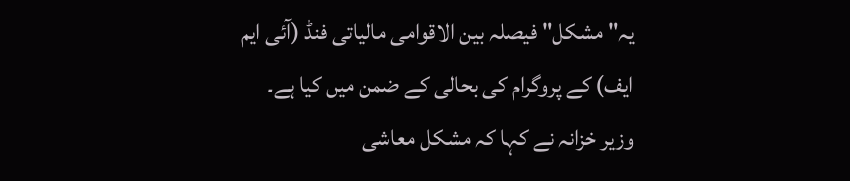یہ" مشکل" فیصلہ بین الاقوامی مالیاتی فنڈ (آئی ایم ایف) کے پروگرام کی بحالی کے ضمن میں کیا ہے۔
وزیر خزانہ نے کہا کہ مشکل معاشی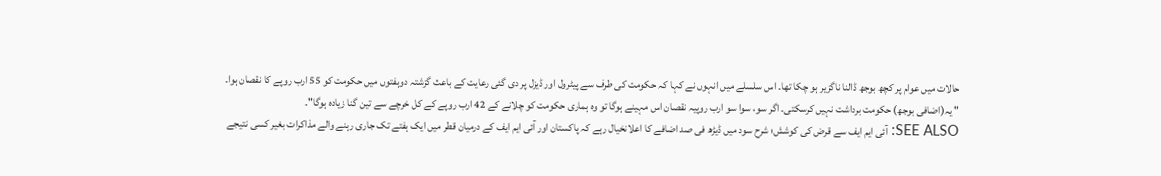حالات میں عوام پر کچھ بوجھ ڈالنا ناگزیر ہو چکا تھا۔ اس سلسلے میں انہوں نے کہا کہ حکومت کی طرف سے پیٹرول اور ڈیزل پر دی گئی رعایت کے باعث گزشتہ دوہفتوں میں حکومت کو 55 ارب روپے کا نقصان ہوا۔
" یہ(اضافی بوجھ) حکومت برداشت نہیں کرسکتی۔ اگر سو، سوا سو ارب روپیہ نقصان اس مہینے ہوگا تو وہ ہماری حکومت کو چلانے کے 42 ارب روپے کے کل خرچے سے تین گنا زیادہ ہوگا"۔
SEE ALSO: آئی ایم ایف سے قرض کی کوشش؛ شرح سود میں ڈیڑھ فی صد اضافے کا اعلانخیال رہے کہ پاکستان اور آئی ایم ایف کے درمیان قطر میں ایک ہفتے تک جاری رہنے والے مذاکرات بغیر کسی نتیجے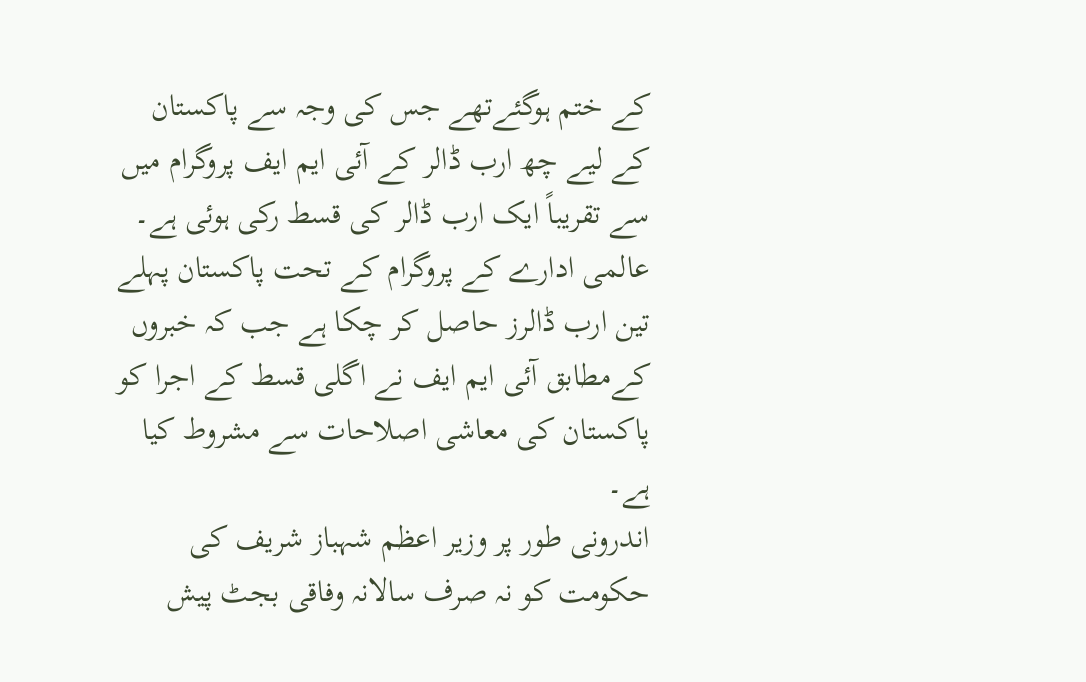کے ختم ہوگئےتھے جس کی وجہ سے پاکستان کے لیے چھ ارب ڈالر کے آئی ایم ایف پروگرام میں سے تقریباً ایک ارب ڈالر کی قسط رکی ہوئی ہے۔
عالمی ادارے کے پروگرام کے تحت پاکستان پہلے تین ارب ڈالرز حاصل کر چکا ہے جب کہ خبروں کےمطابق آئی ایم ایف نے اگلی قسط کے اجرا کو پاکستان کی معاشی اصلاحات سے مشروط کیا ہے۔
اندرونی طور پر وزیر اعظم شہباز شریف کی حکومت کو نہ صرف سالانہ وفاقی بجٹ پیش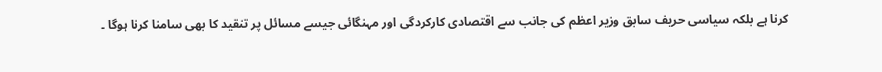کرنا ہے بلکہ سیاسی حریف سابق وزیر اعظم کی جانب سے اقتصادی کارکردگی اور مہنگائی جیسے مسائل پر تنقید کا بھی سامنا کرنا ہوگا ۔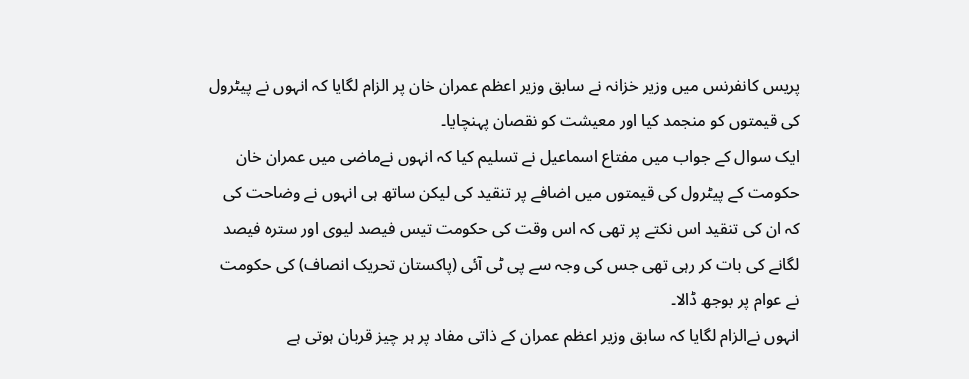پریس کانفرنس میں وزیر خزانہ نے سابق وزیر اعظم عمران خان پر الزام لگایا کہ انہوں نے پیٹرول کی قیمتوں کو منجمد کیا اور معیشت کو نقصان پہنچایا۔
ایک سوال کے جواب میں مفتاع اسماعیل نے تسلیم کیا کہ انہوں نےماضی میں عمران خان حکومت کے پیٹرول کی قیمتوں میں اضافے پر تنقید کی لیکن ساتھ ہی انہوں نے وضاحت کی کہ ان کی تنقید اس نکتے پر تھی کہ اس وقت کی حکومت تیس فیصد لیوی اور سترہ فیصد لگانے کی بات کر رہی تھی جس کی وجہ سے پی ٹی آئی (پاکستان تحریک انصاف) کی حکومت نے عوام پر بوجھ ڈالا۔
انہوں نےالزام لگایا کہ سابق وزیر اعظم عمران کے ذاتی مفاد پر ہر چیز قربان ہوتی ہے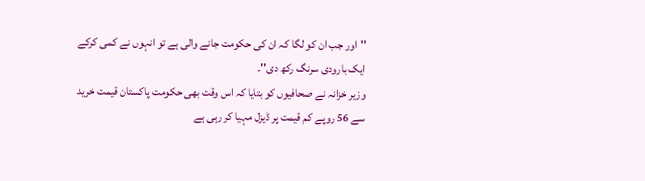''اور جب ان کو لگا کہ ان کی حکومت جانے والی ہے تو انہوں نے کمی کرکے ایک بارودی سرنگ رکھ دی''۔
وزیر خزانہ نے صحافیوں کو بتایا کہ اس وقت بھی حکومت پاکستان قیمت خرید سے 56 روپے کم قیمت پر ڈیزل مہیا کر رہی ہے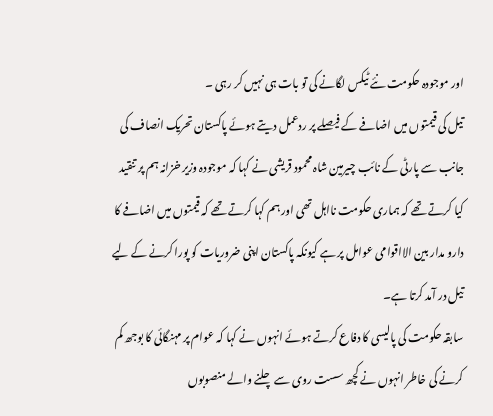اور موجودہ حکومت نئے ٹیکس لگانے کی تو بات ہی نہیں کر رہی ۔
تیل کی قیمتوں میں اضافے کے فیصلے پر ردعمل دیتے ہوئے پاکستان تحریک انصاف کی جانب سے پارٹی کے نائب چیرمین شاہ محمود قریشی نے کہا کہ موجودہ وزیر خزانہ ہم پر تنقید کیا کرتے تھے کہ ہماری حکومت نااہل تھی اور ہم کہا کرتے تھے کہ قیمتوں میں اضافے کا دارو مدار بین الااقوامی عوامل پر ہے کیونکہ پاکستان اپنی ضروریات کو پورا کرنے کے لیے تیل در آمد کرتا ہے۔
سابقہ حکومت کی پالیسی کا دفاع کرتے ہوئے انہوں نے کہا کہ عوام پر مہنگائی کا بوجھ کم کرنے کی خاطر انہوں نے کچھ سست روی سے چلنے والے منصوبوں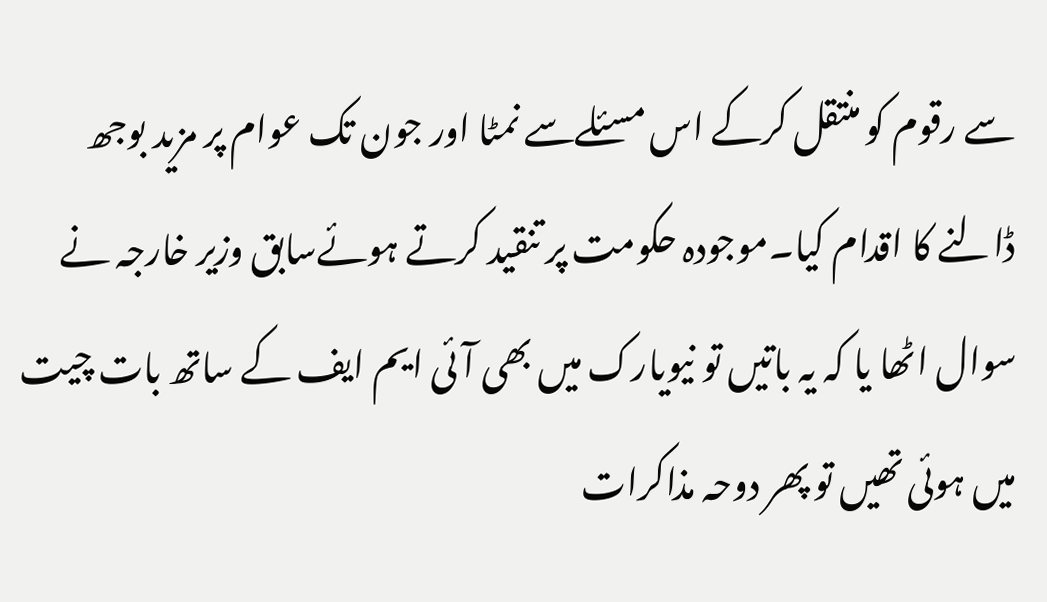سے رقوم کو منتقل کرکے اس مسئلےسے نمٹا اور جون تک عوام پر مزید بوجھ ڈالنے کا اقدام کیا۔موجودہ حکومت پر تنقید کرتے ہوئےسابق وزیر خارجہ نے سوال اٹھا یا کہ یہ باتیں تو نیویارک میں بھی آئی ایم ایف کے ساتھ بات چیت میں ہوئی تھیں تو پھر دوحہ مذاکرات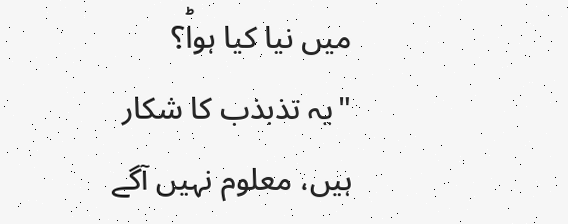میں نیا کیا ہواؕ؟
"یہ تذبذب کا شکار ہیں، معلوم نہیں آگے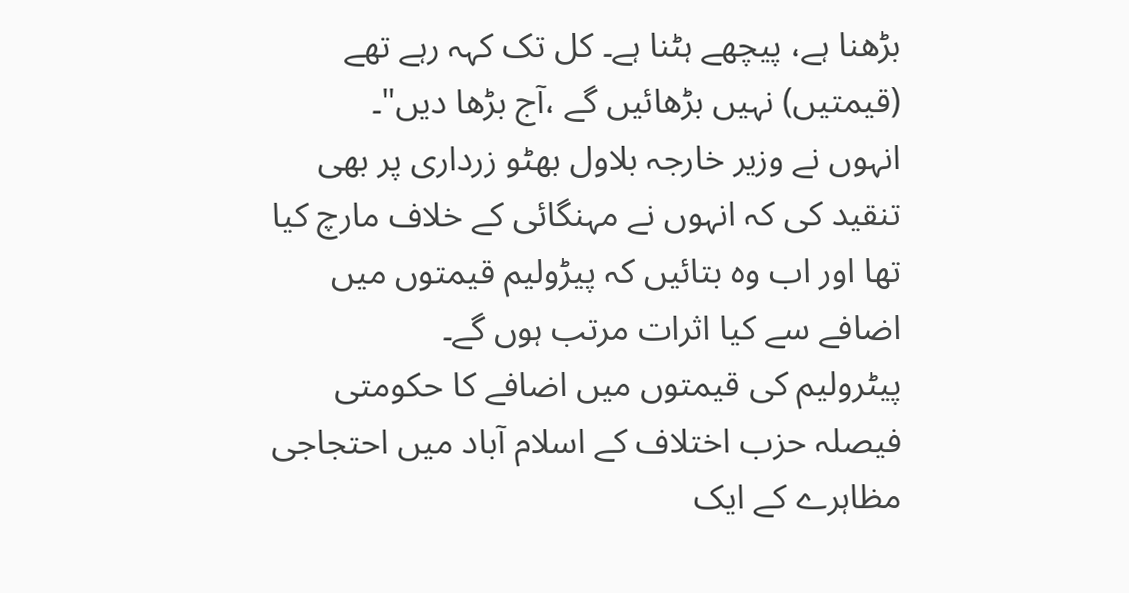بڑھنا ہے، پیچھے ہٹنا ہے۔ کل تک کہہ رہے تھے (قیمتیں) نہیں بڑھائیں گے ،آج بڑھا دیں"۔
انہوں نے وزیر خارجہ بلاول بھٹو زرداری پر بھی تنقید کی کہ انہوں نے مہنگائی کے خلاف مارچ کیا تھا اور اب وہ بتائیں کہ پیڑولیم قیمتوں میں اضافے سے کیا اثرات مرتب ہوں گے۔
پیٹرولیم کی قیمتوں میں اضافے کا حکومتی فیصلہ حزب اختلاف کے اسلام آباد میں احتجاجی مظاہرے کے ایک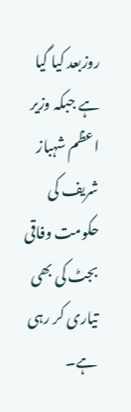روزبعد کیا گیا ہے جبکہ وزیر اعظم شہباز شریف کی حکومت وفاقی بجٹ کی بھی تیاری کر رہی ہے۔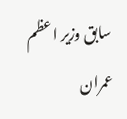سابق وزیر اعظم عمران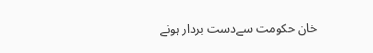خان حکومت سےدست بردار ہونے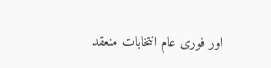اور فوری عام انتخابات منعقد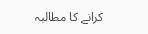کرانے کا مطالبہ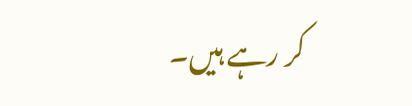کر رہے ہیں۔